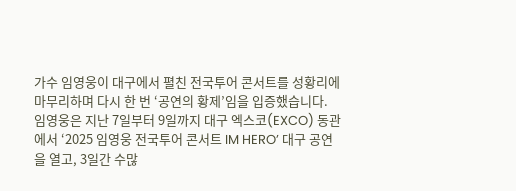가수 임영웅이 대구에서 펼친 전국투어 콘서트를 성황리에 마무리하며 다시 한 번 ‘공연의 황제’임을 입증했습니다.
임영웅은 지난 7일부터 9일까지 대구 엑스코(EXCO) 동관에서 ‘2025 임영웅 전국투어 콘서트 IM HERO’ 대구 공연을 열고, 3일간 수많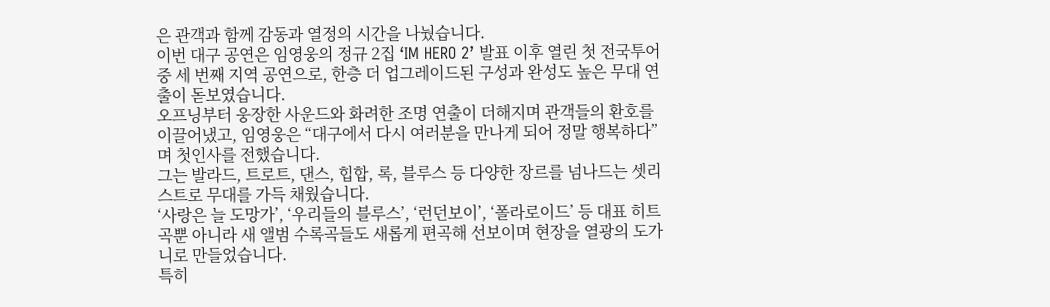은 관객과 함께 감동과 열정의 시간을 나눴습니다.
이번 대구 공연은 임영웅의 정규 2집 ‘IM HERO 2’ 발표 이후 열린 첫 전국투어 중 세 번째 지역 공연으로, 한층 더 업그레이드된 구성과 완성도 높은 무대 연출이 돋보였습니다.
오프닝부터 웅장한 사운드와 화려한 조명 연출이 더해지며 관객들의 환호를 이끌어냈고, 임영웅은 “대구에서 다시 여러분을 만나게 되어 정말 행복하다”며 첫인사를 전했습니다.
그는 발라드, 트로트, 댄스, 힙합, 록, 블루스 등 다양한 장르를 넘나드는 셋리스트로 무대를 가득 채웠습니다.
‘사랑은 늘 도망가’, ‘우리들의 블루스’, ‘런던보이’, ‘폴라로이드’ 등 대표 히트곡뿐 아니라 새 앨범 수록곡들도 새롭게 편곡해 선보이며 현장을 열광의 도가니로 만들었습니다.
특히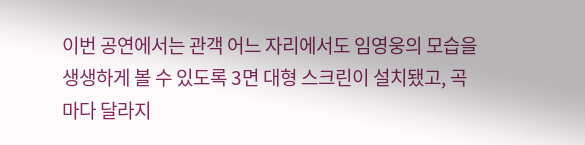이번 공연에서는 관객 어느 자리에서도 임영웅의 모습을 생생하게 볼 수 있도록 3면 대형 스크린이 설치됐고, 곡마다 달라지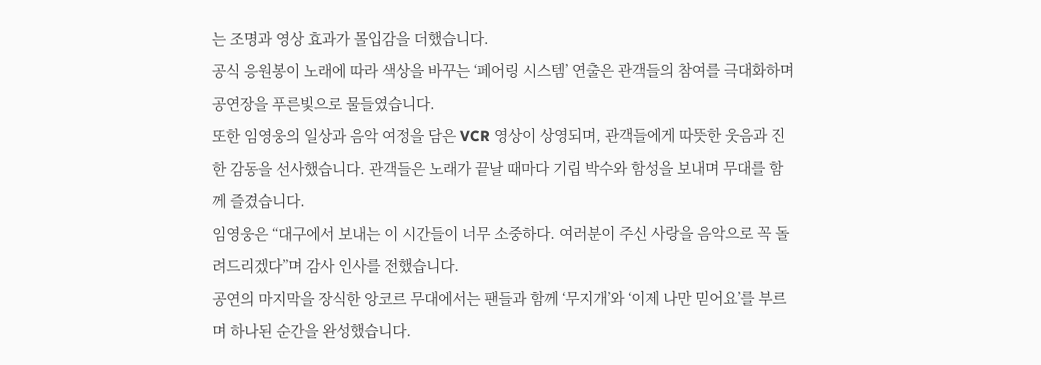는 조명과 영상 효과가 몰입감을 더했습니다.
공식 응원봉이 노래에 따라 색상을 바꾸는 ‘페어링 시스템’ 연출은 관객들의 참여를 극대화하며 공연장을 푸른빛으로 물들였습니다.
또한 임영웅의 일상과 음악 여정을 담은 VCR 영상이 상영되며, 관객들에게 따뜻한 웃음과 진한 감동을 선사했습니다. 관객들은 노래가 끝날 때마다 기립 박수와 함성을 보내며 무대를 함께 즐겼습니다.
임영웅은 “대구에서 보내는 이 시간들이 너무 소중하다. 여러분이 주신 사랑을 음악으로 꼭 돌려드리겠다”며 감사 인사를 전했습니다.
공연의 마지막을 장식한 앙코르 무대에서는 팬들과 함께 ‘무지개’와 ‘이제 나만 믿어요’를 부르며 하나된 순간을 완성했습니다.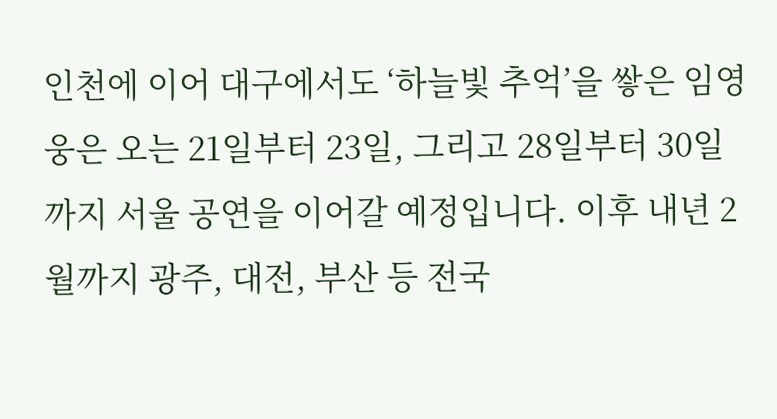인천에 이어 대구에서도 ‘하늘빛 추억’을 쌓은 임영웅은 오는 21일부터 23일, 그리고 28일부터 30일까지 서울 공연을 이어갈 예정입니다. 이후 내년 2월까지 광주, 대전, 부산 등 전국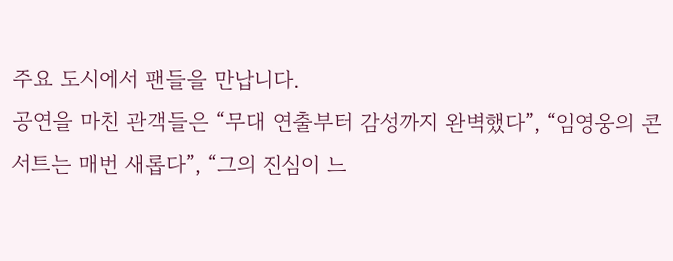주요 도시에서 팬들을 만납니다.
공연을 마친 관객들은 “무대 연출부터 감성까지 완벽했다”, “임영웅의 콘서트는 매번 새롭다”, “그의 진심이 느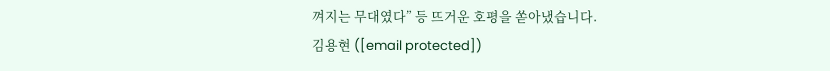껴지는 무대였다” 등 뜨거운 호평을 쏟아냈습니다.
김용현 ([email protected])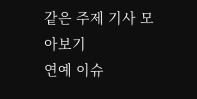같은 주제 기사 모아보기
연예 이슈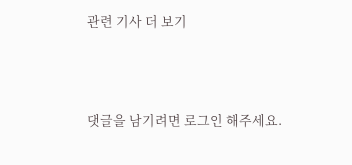관련 기사 더 보기



댓글을 남기려면 로그인 해주세요.